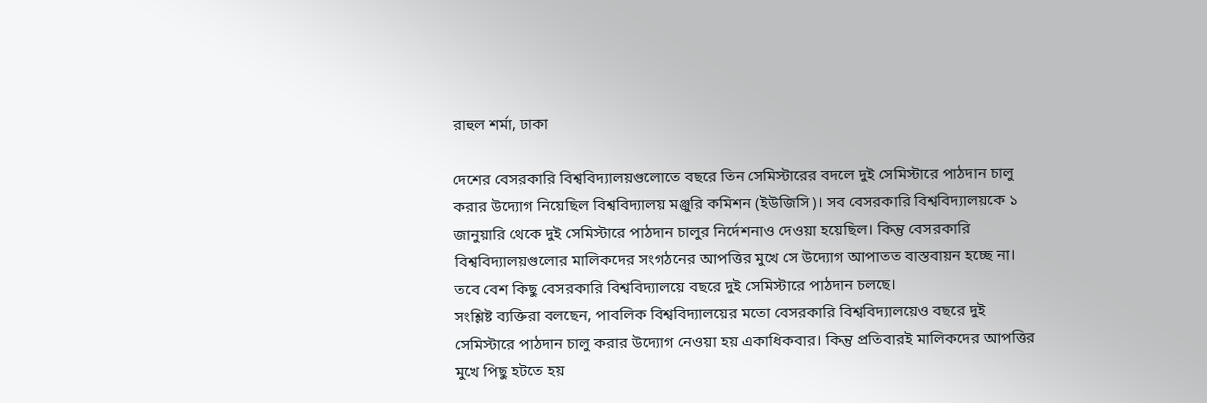রাহুল শর্মা, ঢাকা

দেশের বেসরকারি বিশ্ববিদ্যালয়গুলোতে বছরে তিন সেমিস্টারের বদলে দুই সেমিস্টারে পাঠদান চালু করার উদ্যোগ নিয়েছিল বিশ্ববিদ্যালয় মঞ্জুরি কমিশন (ইউজিসি)। সব বেসরকারি বিশ্ববিদ্যালয়কে ১ জানুয়ারি থেকে দুই সেমিস্টারে পাঠদান চালুর নির্দেশনাও দেওয়া হয়েছিল। কিন্তু বেসরকারি বিশ্ববিদ্যালয়গুলোর মালিকদের সংগঠনের আপত্তির মুখে সে উদ্যোগ আপাতত বাস্তবায়ন হচ্ছে না। তবে বেশ কিছু বেসরকারি বিশ্ববিদ্যালয়ে বছরে দুই সেমিস্টারে পাঠদান চলছে।
সংশ্লিষ্ট ব্যক্তিরা বলছেন, পাবলিক বিশ্ববিদ্যালয়ের মতো বেসরকারি বিশ্ববিদ্যালয়েও বছরে দুই সেমিস্টারে পাঠদান চালু করার উদ্যোগ নেওয়া হয় একাধিকবার। কিন্তু প্রতিবারই মালিকদের আপত্তির মুখে পিছু হটতে হয়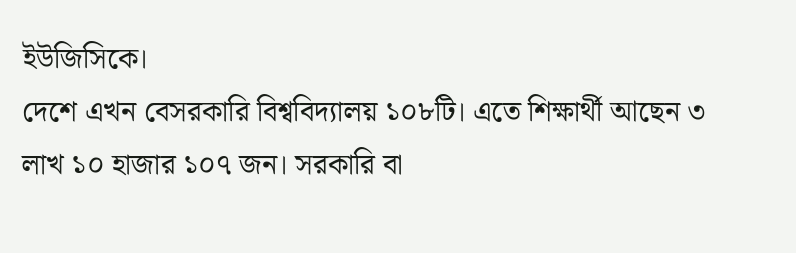ইউজিসিকে।
দেশে এখন বেসরকারি বিশ্ববিদ্যালয় ১০৮টি। এতে শিক্ষার্থী আছেন ৩ লাখ ১০ হাজার ১০৭ জন। সরকারি বা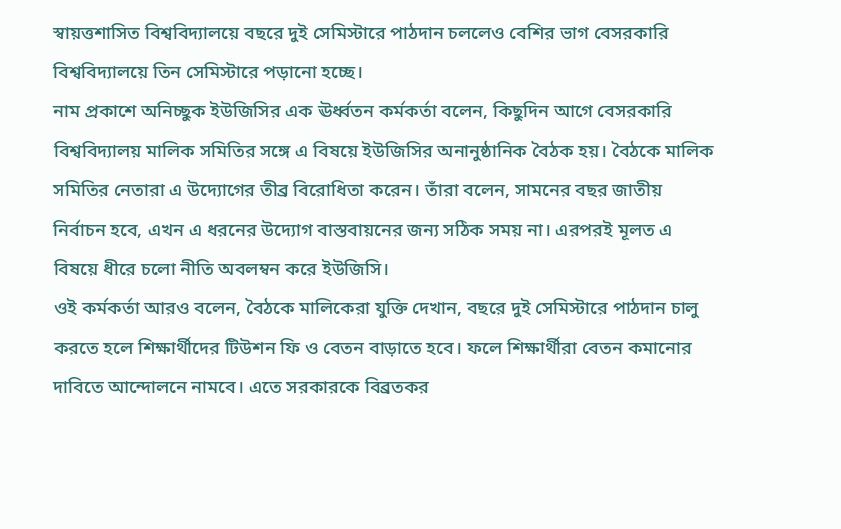স্বায়ত্তশাসিত বিশ্ববিদ্যালয়ে বছরে দুই সেমিস্টারে পাঠদান চললেও বেশির ভাগ বেসরকারি বিশ্ববিদ্যালয়ে তিন সেমিস্টারে পড়ানো হচ্ছে।
নাম প্রকাশে অনিচ্ছুক ইউজিসির এক ঊর্ধ্বতন কর্মকর্তা বলেন, কিছুদিন আগে বেসরকারি বিশ্ববিদ্যালয় মালিক সমিতির সঙ্গে এ বিষয়ে ইউজিসির অনানুষ্ঠানিক বৈঠক হয়। বৈঠকে মালিক সমিতির নেতারা এ উদ্যোগের তীব্র বিরোধিতা করেন। তাঁরা বলেন, সামনের বছর জাতীয় নির্বাচন হবে, এখন এ ধরনের উদ্যোগ বাস্তবায়নের জন্য সঠিক সময় না। এরপরই মূলত এ বিষয়ে ধীরে চলো নীতি অবলম্বন করে ইউজিসি।
ওই কর্মকর্তা আরও বলেন, বৈঠকে মালিকেরা যুক্তি দেখান, বছরে দুই সেমিস্টারে পাঠদান চালু করতে হলে শিক্ষার্থীদের টিউশন ফি ও বেতন বাড়াতে হবে। ফলে শিক্ষার্থীরা বেতন কমানোর দাবিতে আন্দোলনে নামবে। এতে সরকারকে বিব্রতকর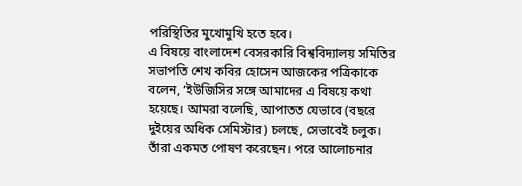পরিস্থিতির মুখোমুখি হতে হবে।
এ বিষয়ে বাংলাদেশ বেসরকারি বিশ্ববিদ্যালয় সমিতির সভাপতি শেখ কবির হোসেন আজকের পত্রিকাকে বলেন, ‘ইউজিসির সঙ্গে আমাদের এ বিষয়ে কথা হয়েছে। আমরা বলেছি, আপাতত যেভাবে (বছরে দুইয়ের অধিক সেমিস্টার) চলছে, সেভাবেই চলুক। তাঁরা একমত পোষণ করেছেন। পরে আলোচনার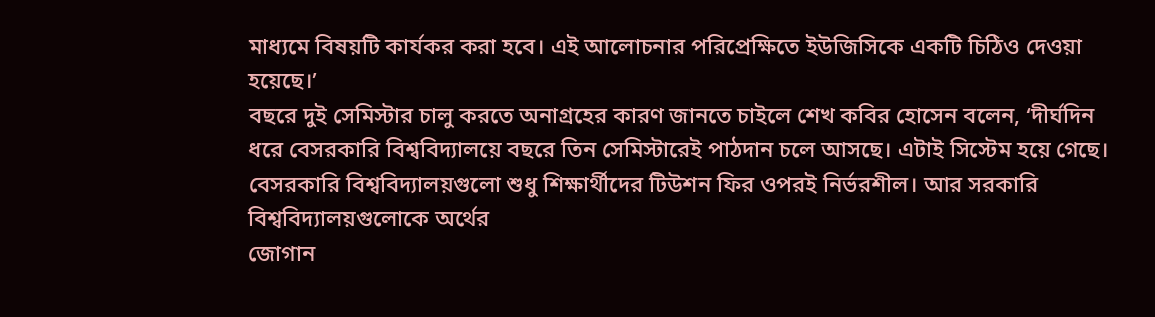মাধ্যমে বিষয়টি কার্যকর করা হবে। এই আলোচনার পরিপ্রেক্ষিতে ইউজিসিকে একটি চিঠিও দেওয়া হয়েছে।’
বছরে দুই সেমিস্টার চালু করতে অনাগ্রহের কারণ জানতে চাইলে শেখ কবির হোসেন বলেন, ‘দীর্ঘদিন ধরে বেসরকারি বিশ্ববিদ্যালয়ে বছরে তিন সেমিস্টারেই পাঠদান চলে আসছে। এটাই সিস্টেম হয়ে গেছে। বেসরকারি বিশ্ববিদ্যালয়গুলো শুধু শিক্ষার্থীদের টিউশন ফির ওপরই নির্ভরশীল। আর সরকারি বিশ্ববিদ্যালয়গুলোকে অর্থের
জোগান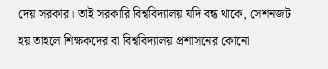দেয় সরকার। তাই সরকারি বিশ্ববিদ্যালয় যদি বন্ধ থাকে, সেশনজট হয় তাহলে শিক্ষকদের বা বিশ্ববিদ্যালয় প্রশাসনের কোনো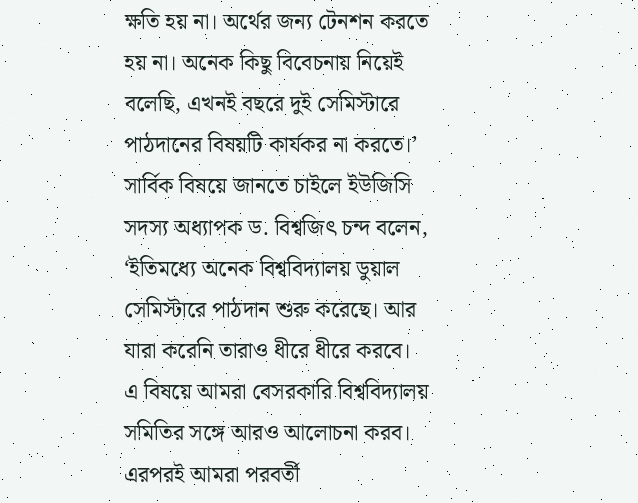ক্ষতি হয় না। অর্থের জন্য টেনশন করতে হয় না। অনেক কিছু বিবেচনায় নিয়েই বলেছি, এখনই বছরে দুই সেমিস্টারে পাঠদানের বিষয়টি কার্যকর না করতে।’
সার্বিক বিষয়ে জানতে চাইলে ইউজিসি সদস্য অধ্যাপক ড. বিশ্বজিৎ চন্দ বলেন, ‘ইতিমধ্যে অনেক বিশ্ববিদ্যালয় ডুয়াল সেমিস্টারে পাঠদান শুরু করেছে। আর যারা করেনি তারাও ধীরে ধীরে করবে। এ বিষয়ে আমরা বেসরকারি বিশ্ববিদ্যালয় সমিতির সঙ্গে আরও আলোচনা করব। এরপরই আমরা পরবর্তী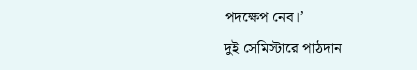পদক্ষেপ নেব।’
দুই সেমিস্টারে পাঠদান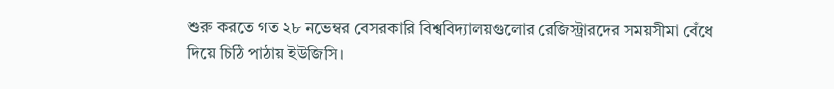শুরু করতে গত ২৮ নভেম্বর বেসরকারি বিশ্ববিদ্যালয়গুলোর রেজিস্ট্রারদের সময়সীমা বেঁধে দিয়ে চিঠি পাঠায় ইউজিসি।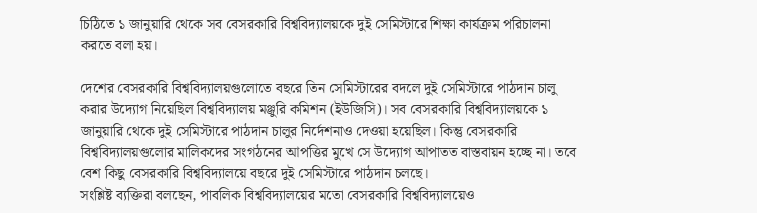চিঠিতে ১ জানুয়ারি থেকে সব বেসরকারি বিশ্ববিদ্যালয়কে দুই সেমিস্টারে শিক্ষা কার্যক্রম পরিচালনা করতে বলা হয়।

দেশের বেসরকারি বিশ্ববিদ্যালয়গুলোতে বছরে তিন সেমিস্টারের বদলে দুই সেমিস্টারে পাঠদান চালু করার উদ্যোগ নিয়েছিল বিশ্ববিদ্যালয় মঞ্জুরি কমিশন (ইউজিসি)। সব বেসরকারি বিশ্ববিদ্যালয়কে ১ জানুয়ারি থেকে দুই সেমিস্টারে পাঠদান চালুর নির্দেশনাও দেওয়া হয়েছিল। কিন্তু বেসরকারি বিশ্ববিদ্যালয়গুলোর মালিকদের সংগঠনের আপত্তির মুখে সে উদ্যোগ আপাতত বাস্তবায়ন হচ্ছে না। তবে বেশ কিছু বেসরকারি বিশ্ববিদ্যালয়ে বছরে দুই সেমিস্টারে পাঠদান চলছে।
সংশ্লিষ্ট ব্যক্তিরা বলছেন, পাবলিক বিশ্ববিদ্যালয়ের মতো বেসরকারি বিশ্ববিদ্যালয়েও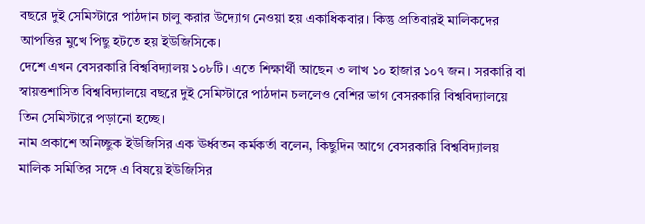বছরে দুই সেমিস্টারে পাঠদান চালু করার উদ্যোগ নেওয়া হয় একাধিকবার। কিন্তু প্রতিবারই মালিকদের আপত্তির মুখে পিছু হটতে হয় ইউজিসিকে।
দেশে এখন বেসরকারি বিশ্ববিদ্যালয় ১০৮টি। এতে শিক্ষার্থী আছেন ৩ লাখ ১০ হাজার ১০৭ জন। সরকারি বা স্বায়ত্তশাসিত বিশ্ববিদ্যালয়ে বছরে দুই সেমিস্টারে পাঠদান চললেও বেশির ভাগ বেসরকারি বিশ্ববিদ্যালয়ে তিন সেমিস্টারে পড়ানো হচ্ছে।
নাম প্রকাশে অনিচ্ছুক ইউজিসির এক ঊর্ধ্বতন কর্মকর্তা বলেন, কিছুদিন আগে বেসরকারি বিশ্ববিদ্যালয় মালিক সমিতির সঙ্গে এ বিষয়ে ইউজিসির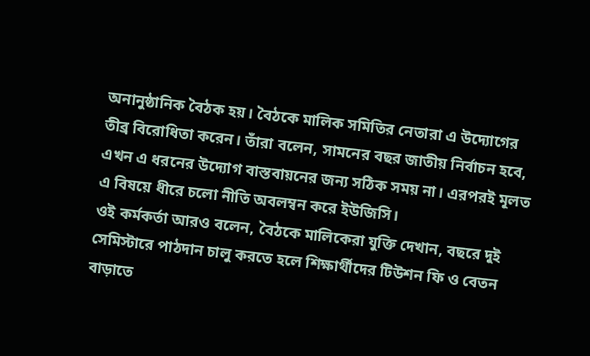অনানুষ্ঠানিক বৈঠক হয়। বৈঠকে মালিক সমিতির নেতারা এ উদ্যোগের তীব্র বিরোধিতা করেন। তাঁরা বলেন, সামনের বছর জাতীয় নির্বাচন হবে, এখন এ ধরনের উদ্যোগ বাস্তবায়নের জন্য সঠিক সময় না। এরপরই মূলত এ বিষয়ে ধীরে চলো নীতি অবলম্বন করে ইউজিসি।
ওই কর্মকর্তা আরও বলেন, বৈঠকে মালিকেরা যুক্তি দেখান, বছরে দুই সেমিস্টারে পাঠদান চালু করতে হলে শিক্ষার্থীদের টিউশন ফি ও বেতন বাড়াতে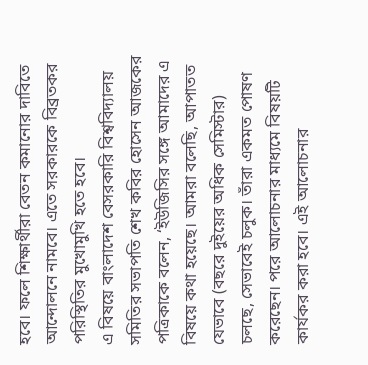হবে। ফলে শিক্ষার্থীরা বেতন কমানোর দাবিতে আন্দোলনে নামবে। এতে সরকারকে বিব্রতকর পরিস্থিতির মুখোমুখি হতে হবে।
এ বিষয়ে বাংলাদেশ বেসরকারি বিশ্ববিদ্যালয় সমিতির সভাপতি শেখ কবির হোসেন আজকের পত্রিকাকে বলেন, ‘ইউজিসির সঙ্গে আমাদের এ বিষয়ে কথা হয়েছে। আমরা বলেছি, আপাতত যেভাবে (বছরে দুইয়ের অধিক সেমিস্টার) চলছে, সেভাবেই চলুক। তাঁরা একমত পোষণ করেছেন। পরে আলোচনার মাধ্যমে বিষয়টি কার্যকর করা হবে। এই আলোচনার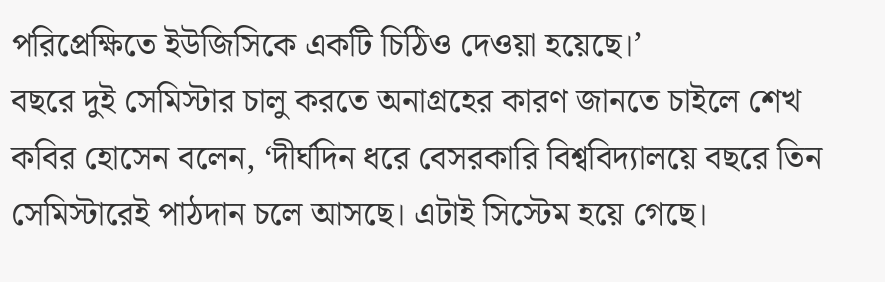পরিপ্রেক্ষিতে ইউজিসিকে একটি চিঠিও দেওয়া হয়েছে।’
বছরে দুই সেমিস্টার চালু করতে অনাগ্রহের কারণ জানতে চাইলে শেখ কবির হোসেন বলেন, ‘দীর্ঘদিন ধরে বেসরকারি বিশ্ববিদ্যালয়ে বছরে তিন সেমিস্টারেই পাঠদান চলে আসছে। এটাই সিস্টেম হয়ে গেছে।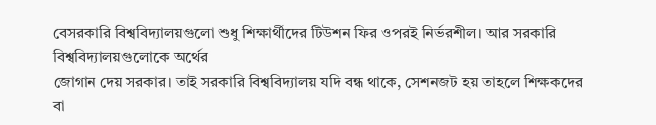বেসরকারি বিশ্ববিদ্যালয়গুলো শুধু শিক্ষার্থীদের টিউশন ফির ওপরই নির্ভরশীল। আর সরকারি বিশ্ববিদ্যালয়গুলোকে অর্থের
জোগান দেয় সরকার। তাই সরকারি বিশ্ববিদ্যালয় যদি বন্ধ থাকে, সেশনজট হয় তাহলে শিক্ষকদের বা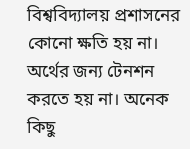বিশ্ববিদ্যালয় প্রশাসনের কোনো ক্ষতি হয় না। অর্থের জন্য টেনশন করতে হয় না। অনেক কিছু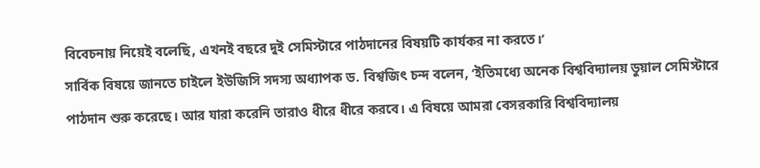বিবেচনায় নিয়েই বলেছি, এখনই বছরে দুই সেমিস্টারে পাঠদানের বিষয়টি কার্যকর না করতে।’
সার্বিক বিষয়ে জানতে চাইলে ইউজিসি সদস্য অধ্যাপক ড. বিশ্বজিৎ চন্দ বলেন, ‘ইতিমধ্যে অনেক বিশ্ববিদ্যালয় ডুয়াল সেমিস্টারে পাঠদান শুরু করেছে। আর যারা করেনি তারাও ধীরে ধীরে করবে। এ বিষয়ে আমরা বেসরকারি বিশ্ববিদ্যালয়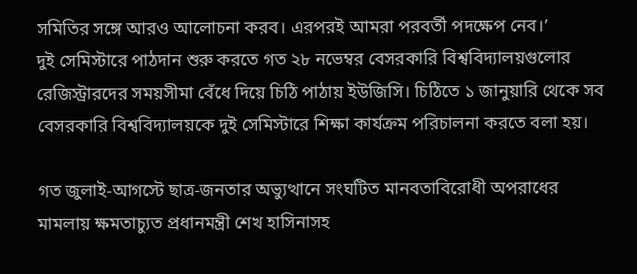সমিতির সঙ্গে আরও আলোচনা করব। এরপরই আমরা পরবর্তী পদক্ষেপ নেব।’
দুই সেমিস্টারে পাঠদান শুরু করতে গত ২৮ নভেম্বর বেসরকারি বিশ্ববিদ্যালয়গুলোর রেজিস্ট্রারদের সময়সীমা বেঁধে দিয়ে চিঠি পাঠায় ইউজিসি। চিঠিতে ১ জানুয়ারি থেকে সব বেসরকারি বিশ্ববিদ্যালয়কে দুই সেমিস্টারে শিক্ষা কার্যক্রম পরিচালনা করতে বলা হয়।

গত জুলাই-আগস্টে ছাত্র-জনতার অভ্যুত্থানে সংঘটিত মানবতাবিরোধী অপরাধের মামলায় ক্ষমতাচ্যুত প্রধানমন্ত্রী শেখ হাসিনাসহ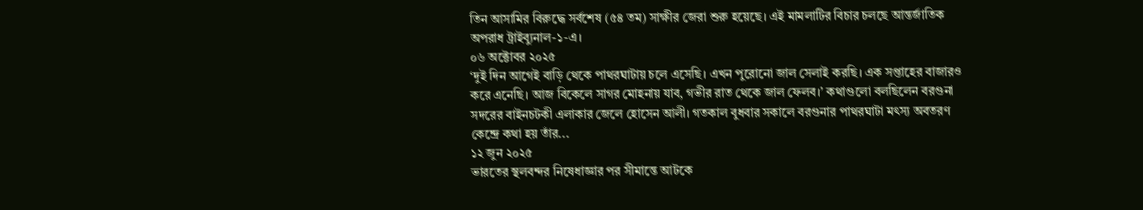তিন আসামির বিরুদ্ধে সর্বশেষ (৫৪ তম) সাক্ষীর জেরা শুরু হয়েছে। এই মামলাটির বিচার চলছে আন্তর্জাতিক অপরাধ ট্রাইব্যুনাল-১-এ।
০৬ অক্টোবর ২০২৫
‘দুই দিন আগেই বাড়ি থেকে পাথরঘাটায় চলে এসেছি। এখন পুরোনো জাল সেলাই করছি। এক সপ্তাহের বাজারও করে এনেছি। আজ বিকেলে সাগর মোহনায় যাব, গভীর রাত থেকে জাল ফেলব।’ কথাগুলো বলছিলেন বরগুনা সদরের বাইনচটকী এলাকার জেলে হোসেন আলী। গতকাল বুধবার সকালে বরগুনার পাথরঘাটা মৎস্য অবতরণ কেন্দ্রে কথা হয় তাঁর...
১২ জুন ২০২৫
ভারতের স্থলবন্দর নিষেধাজ্ঞার পর সীমান্তে আটকে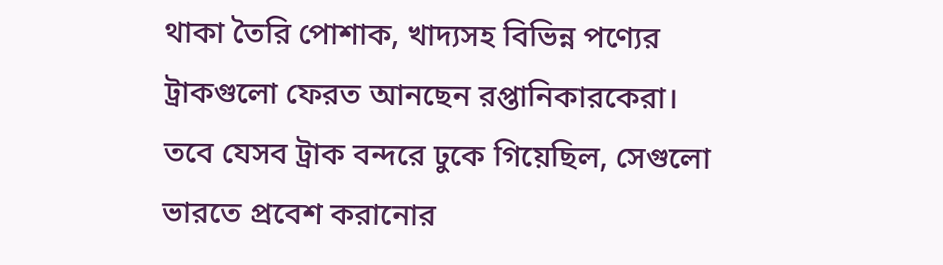থাকা তৈরি পোশাক, খাদ্যসহ বিভিন্ন পণ্যের ট্রাকগুলো ফেরত আনছেন রপ্তানিকারকেরা। তবে যেসব ট্রাক বন্দরে ঢুকে গিয়েছিল, সেগুলো ভারতে প্রবেশ করানোর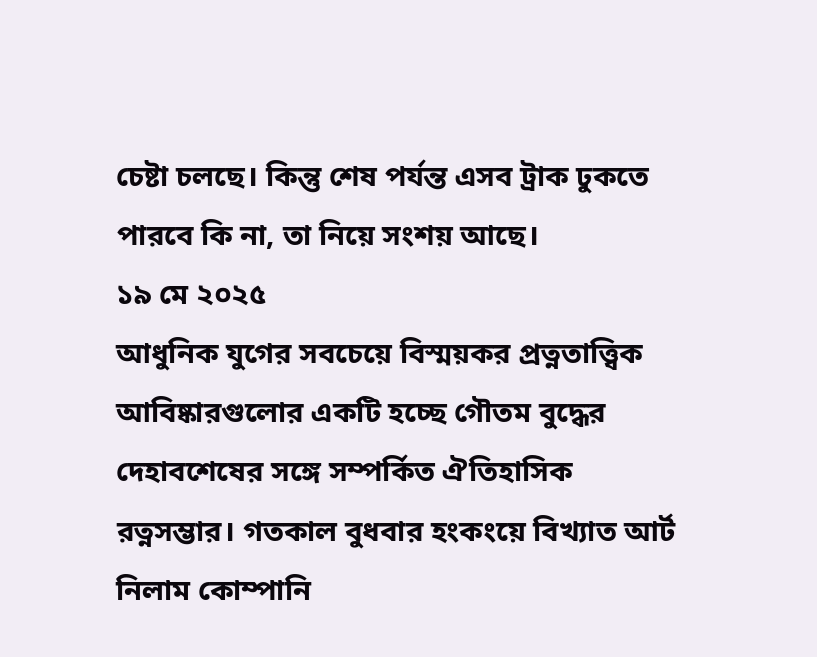চেষ্টা চলছে। কিন্তু শেষ পর্যন্ত এসব ট্রাক ঢুকতে পারবে কি না, তা নিয়ে সংশয় আছে।
১৯ মে ২০২৫
আধুনিক যুগের সবচেয়ে বিস্ময়কর প্রত্নতাত্ত্বিক আবিষ্কারগুলোর একটি হচ্ছে গৌতম বুদ্ধের দেহাবশেষের সঙ্গে সম্পর্কিত ঐতিহাসিক রত্নসম্ভার। গতকাল বুধবার হংকংয়ে বিখ্যাত আর্ট নিলাম কোম্পানি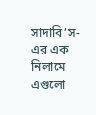সাদাবি’স-এর এক নিলামে এগুলো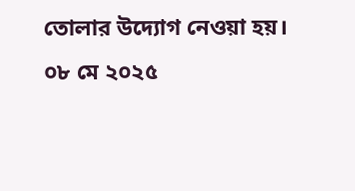তোলার উদ্যোগ নেওয়া হয়।
০৮ মে ২০২৫